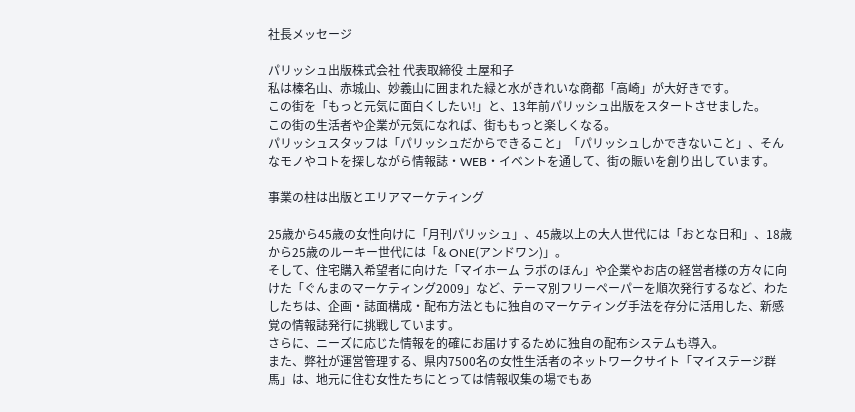社長メッセージ

パリッシュ出版株式会社 代表取締役 土屋和子
私は榛名山、赤城山、妙義山に囲まれた緑と水がきれいな商都「高崎」が大好きです。
この街を「もっと元気に面白くしたい!」と、13年前パリッシュ出版をスタートさせました。
この街の生活者や企業が元気になれば、街ももっと楽しくなる。
パリッシュスタッフは「パリッシュだからできること」「パリッシュしかできないこと」、そんなモノやコトを探しながら情報誌・WEB・イベントを通して、街の賑いを創り出しています。

事業の柱は出版とエリアマーケティング

25歳から45歳の女性向けに「月刊パリッシュ」、45歳以上の大人世代には「おとな日和」、18歳から25歳のルーキー世代には「& ONE(アンドワン)」。
そして、住宅購入希望者に向けた「マイホーム ラボのほん」や企業やお店の経営者様の方々に向けた「ぐんまのマーケティング2009」など、テーマ別フリーペーパーを順次発行するなど、わたしたちは、企画・誌面構成・配布方法ともに独自のマーケティング手法を存分に活用した、新感覚の情報誌発行に挑戦しています。
さらに、ニーズに応じた情報を的確にお届けするために独自の配布システムも導入。
また、弊社が運営管理する、県内7500名の女性生活者のネットワークサイト「マイステージ群馬」は、地元に住む女性たちにとっては情報収集の場でもあ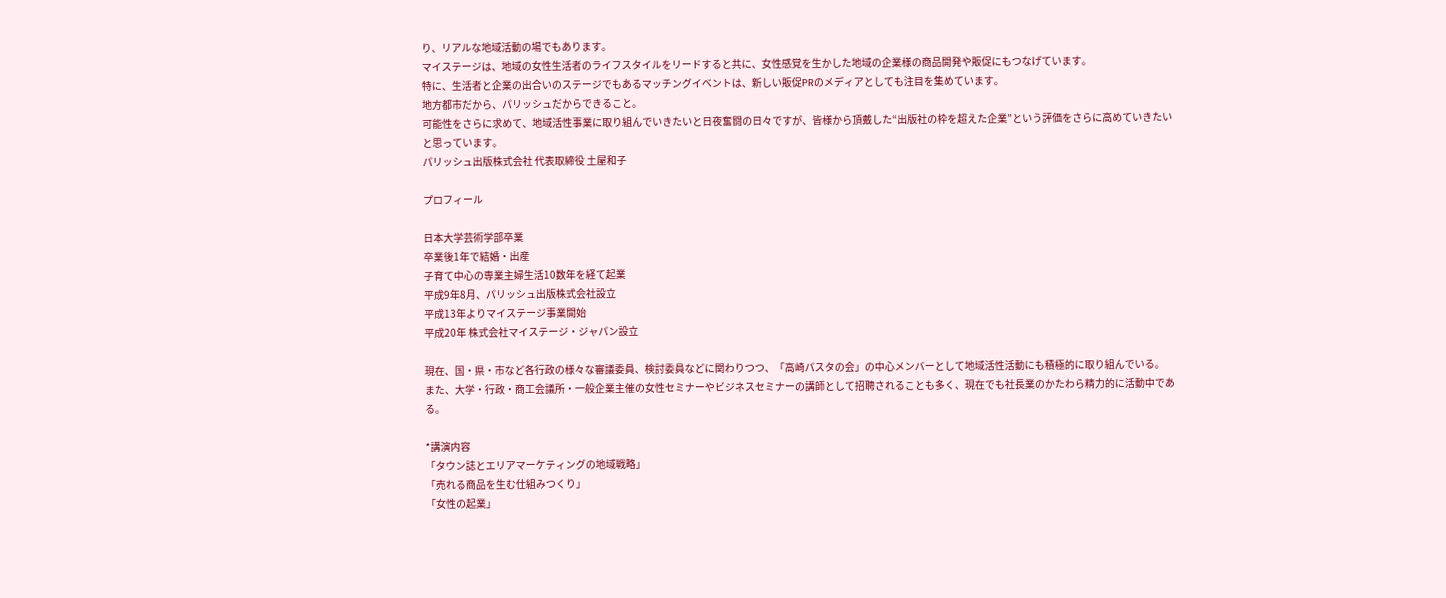り、リアルな地域活動の場でもあります。
マイステージは、地域の女性生活者のライフスタイルをリードすると共に、女性感覚を生かした地域の企業様の商品開発や販促にもつなげています。
特に、生活者と企業の出合いのステージでもあるマッチングイベントは、新しい販促PRのメディアとしても注目を集めています。
地方都市だから、パリッシュだからできること。
可能性をさらに求めて、地域活性事業に取り組んでいきたいと日夜奮闘の日々ですが、皆様から頂戴した“出版社の枠を超えた企業”という評価をさらに高めていきたいと思っています。
パリッシュ出版株式会社 代表取締役 土屋和子

プロフィール

日本大学芸術学部卒業
卒業後1年で結婚・出産
子育て中心の専業主婦生活10数年を経て起業
平成9年8月、パリッシュ出版株式会社設立
平成13年よりマイステージ事業開始
平成20年 株式会社マイステージ・ジャパン設立

現在、国・県・市など各行政の様々な審議委員、検討委員などに関わりつつ、「高崎パスタの会」の中心メンバーとして地域活性活動にも積極的に取り組んでいる。
また、大学・行政・商工会議所・一般企業主催の女性セミナーやビジネスセミナーの講師として招聘されることも多く、現在でも社長業のかたわら精力的に活動中である。

*講演内容
「タウン誌とエリアマーケティングの地域戦略」
「売れる商品を生む仕組みつくり」
「女性の起業」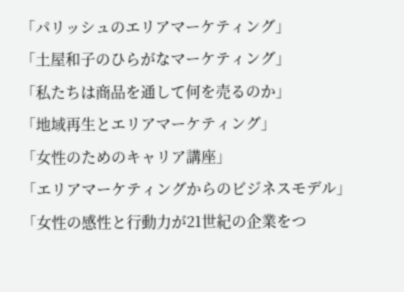「パリッシュのエリアマーケティング」
「土屋和子のひらがなマーケティング」
「私たちは商品を通して何を売るのか」
「地域再生とエリアマーケティング」
「女性のためのキャリア講座」
「エリアマーケティングからのビジネスモデル」
「女性の感性と行動力が21世紀の企業をつ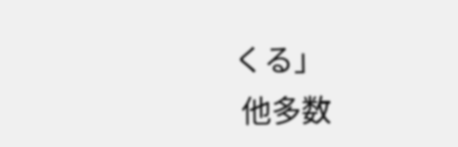くる」
 他多数